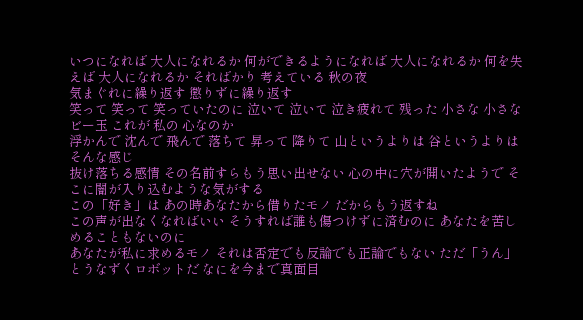いつになれば 大人になれるか 何ができるようになれば 大人になれるか 何を失えば 大人になれるか そればかり 考えている 秋の夜
気まぐれに繰り返す 懲りずに繰り返す
笑って 笑って 笑っていたのに 泣いて 泣いて 泣き疲れて 残った 小さな 小さな ビー玉 これが 私の 心なのか
浮かんで 沈んで 飛んで 落ちて 昇って 降りて 山というよりは 谷というよりは そんな感じ
抜け落ちる感情 その名前すらもう思い出せない 心の中に穴が開いたようで そこに闇が入り込むような気がする
この「好き」は あの時あなたから借りたモノ だからもう返すね
この声が出なくなればいい そうすれば誰も傷つけずに済むのに あなたを苦しめることもないのに
あなたが私に求めるモノ それは否定でも反論でも正論でもない ただ「うん」とうなずくロボットだ なにを今まで真面目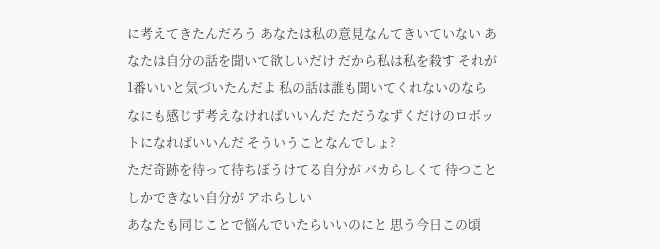に考えてきたんだろう あなたは私の意見なんてきいていない あなたは自分の話を聞いて欲しいだけ だから私は私を殺す それが1番いいと気づいたんだよ 私の話は誰も聞いてくれないのなら なにも感じず考えなければいいんだ ただうなずくだけのロボットになればいいんだ そういうことなんでしょ?
ただ奇跡を待って待ちぼうけてる自分が バカらしくて 待つことしかできない自分が アホらしい
あなたも同じことで悩んでいたらいいのにと 思う今日この頃